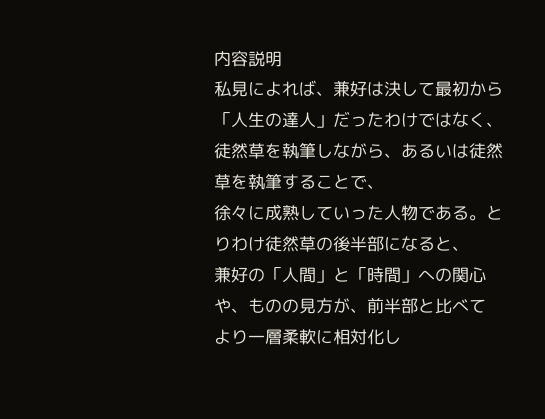内容説明
私見によれば、兼好は決して最初から「人生の達人」だったわけではなく、
徒然草を執筆しながら、あるいは徒然草を執筆することで、
徐々に成熟していった人物である。とりわけ徒然草の後半部になると、
兼好の「人間」と「時間」への関心や、ものの見方が、前半部と比べて
より一層柔軟に相対化し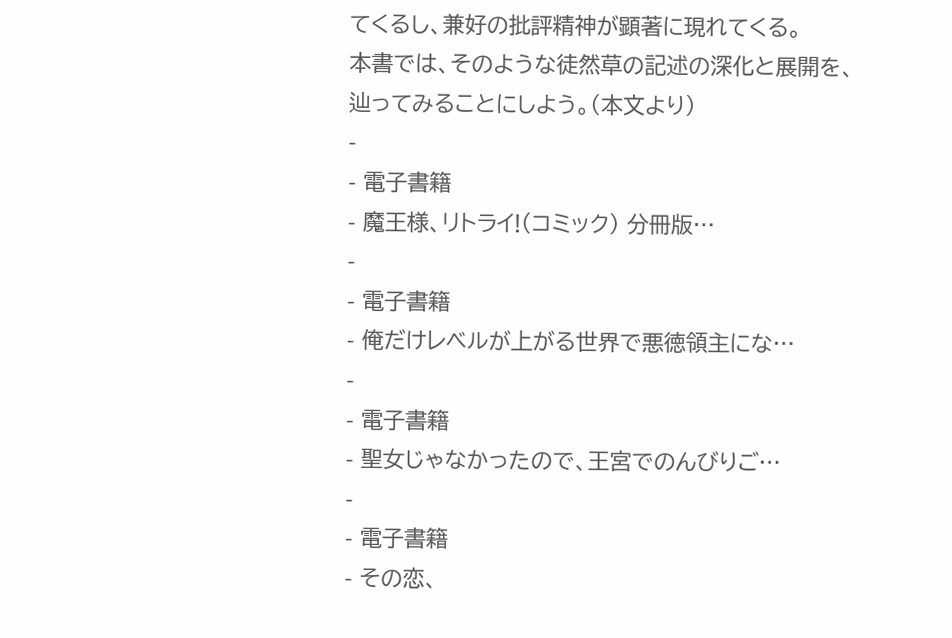てくるし、兼好の批評精神が顕著に現れてくる。
本書では、そのような徒然草の記述の深化と展開を、
辿ってみることにしよう。(本文より)
-
- 電子書籍
- 魔王様、リトライ!(コミック) 分冊版…
-
- 電子書籍
- 俺だけレベルが上がる世界で悪徳領主にな…
-
- 電子書籍
- 聖女じゃなかったので、王宮でのんびりご…
-
- 電子書籍
- その恋、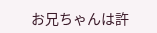お兄ちゃんは許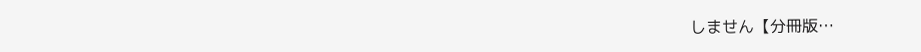しません【分冊版…